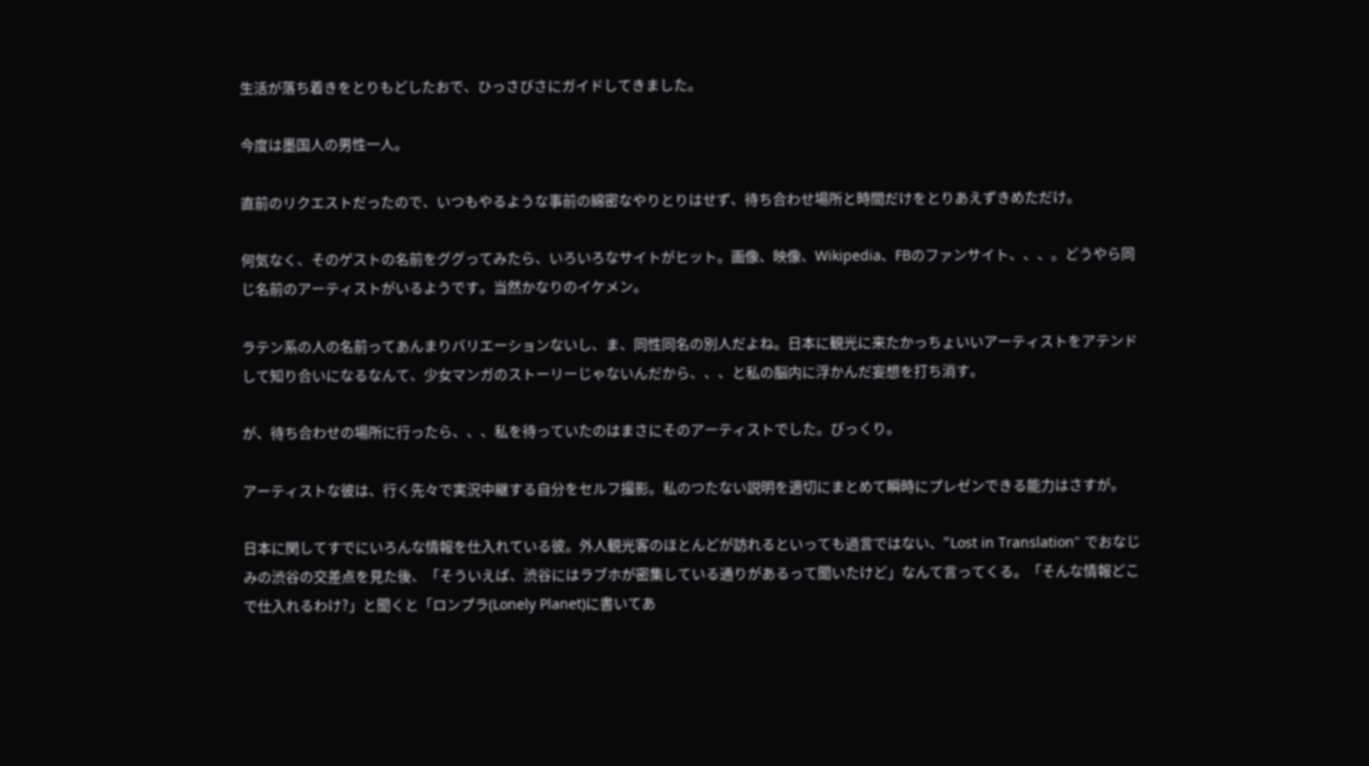生活が落ち着きをとりもどしたおで、ひっさびさにガイドしてきました。

今度は墨国人の男性一人。

直前のリクエストだったので、いつもやるような事前の綿密なやりとりはせず、待ち合わせ場所と時間だけをとりあえずきめただけ。

何気なく、そのゲストの名前をググってみたら、いろいろなサイトがヒット。画像、映像、Wikipedia、FBのファンサイト、、、。どうやら同じ名前のアーティストがいるようです。当然かなりのイケメン。

ラテン系の人の名前ってあんまりバリエーションないし、ま、同性同名の別人だよね。日本に観光に来たかっちょいいアーティストをアテンドして知り合いになるなんて、少女マンガのストーリーじゃないんだから、、、と私の脳内に浮かんだ妄想を打ち消す。

が、待ち合わせの場所に行ったら、、、私を待っていたのはまさにそのアーティストでした。びっくり。

アーティストな彼は、行く先々で実況中継する自分をセルフ撮影。私のつたない説明を適切にまとめて瞬時にプレゼンできる能力はさすが。

日本に関してすでにいろんな情報を仕入れている彼。外人観光客のほとんどが訪れるといっても過言ではない、"Lost in Translation" でおなじみの渋谷の交差点を見た後、「そういえば、渋谷にはラブホが密集している通りがあるって聞いたけど」なんて言ってくる。「そんな情報どこで仕入れるわけ?」と聞くと「ロンプラ(Lonely Planet)に書いてあ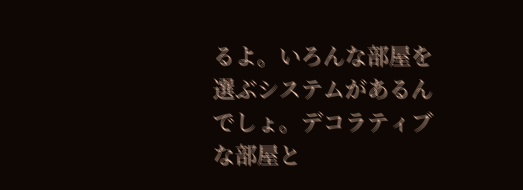るよ。いろんな部屋を選ぶシステムがあるんでしょ。デコラティブな部屋と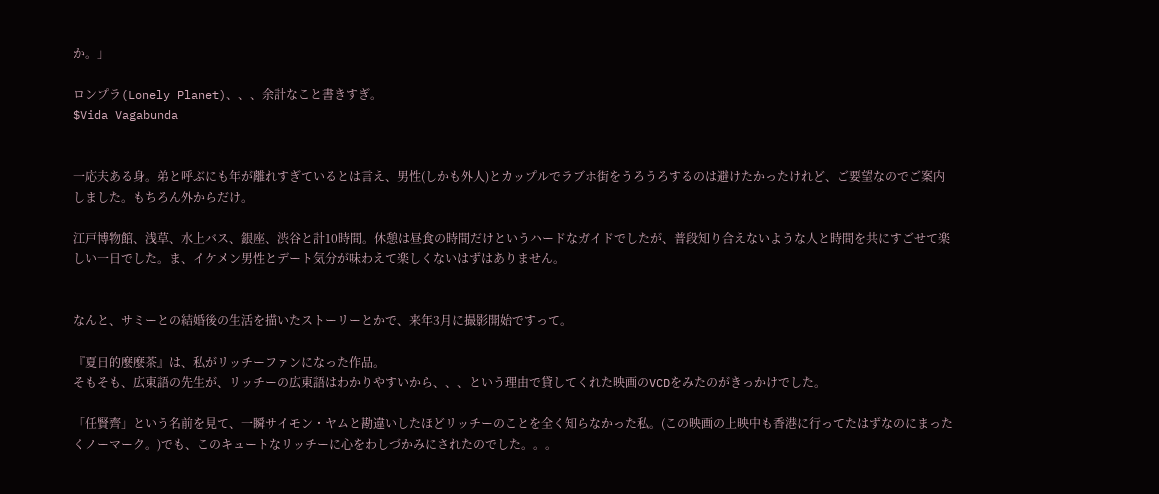か。」

ロンプラ(Lonely Planet)、、、余計なこと書きすぎ。
$Vida Vagabunda


一応夫ある身。弟と呼ぶにも年が離れすぎているとは言え、男性(しかも外人)とカップルでラブホ街をうろうろするのは避けたかったけれど、ご要望なのでご案内しました。もちろん外からだけ。

江戸博物館、浅草、水上バス、銀座、渋谷と計10時間。休憩は昼食の時間だけというハードなガイドでしたが、普段知り合えないような人と時間を共にすごせて楽しい一日でした。ま、イケメン男性とデート気分が味わえて楽しくないはずはありません。


なんと、サミーとの結婚後の生活を描いたストーリーとかで、来年3月に撮影開始ですって。

『夏日的麼麼茶』は、私がリッチーファンになった作品。
そもそも、広東語の先生が、リッチーの広東語はわかりやすいから、、、という理由で貸してくれた映画のVCDをみたのがきっかけでした。

「任賢齊」という名前を見て、一瞬サイモン・ヤムと勘違いしたほどリッチーのことを全く知らなかった私。(この映画の上映中も香港に行ってたはずなのにまったくノーマーク。)でも、このキュートなリッチーに心をわしづかみにされたのでした。。。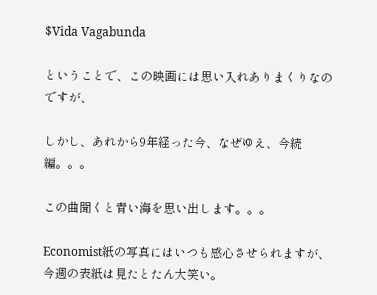$Vida Vagabunda

ということで、この映画には思い入れありまくりなのですが、

しかし、あれから9年経った今、なぜゆえ、今続編。。。

この曲聞くと青い海を思い出します。。。

Economist紙の写真にはいつも感心させられますが、今週の表紙は見たとたん大笑い。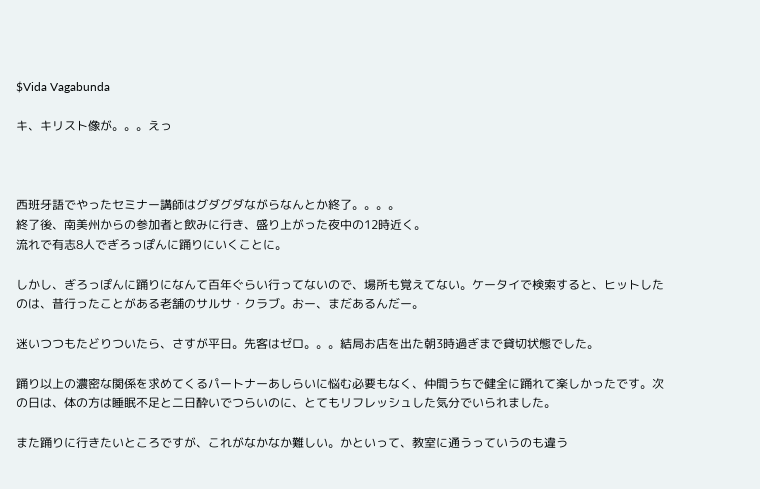$Vida Vagabunda

キ、キリスト像が。。。えっ



西班牙語でやったセミナー講師はグダグダながらなんとか終了。。。。
終了後、南美州からの参加者と飲みに行き、盛り上がった夜中の12時近く。
流れで有志8人でぎろっぽんに踊りにいくことに。

しかし、ぎろっぽんに踊りになんて百年ぐらい行ってないので、場所も覚えてない。ケータイで検索すると、ヒットしたのは、昔行ったことがある老舗のサルサ・クラブ。おー、まだあるんだー。

迷いつつもたどりついたら、さすが平日。先客はゼロ。。。結局お店を出た朝3時過ぎまで貸切状態でした。

踊り以上の濃密な関係を求めてくるパートナーあしらいに悩む必要もなく、仲間うちで健全に踊れて楽しかったです。次の日は、体の方は睡眠不足と二日酔いでつらいのに、とてもリフレッシュした気分でいられました。

また踊りに行きたいところですが、これがなかなか難しい。かといって、教室に通うっていうのも違う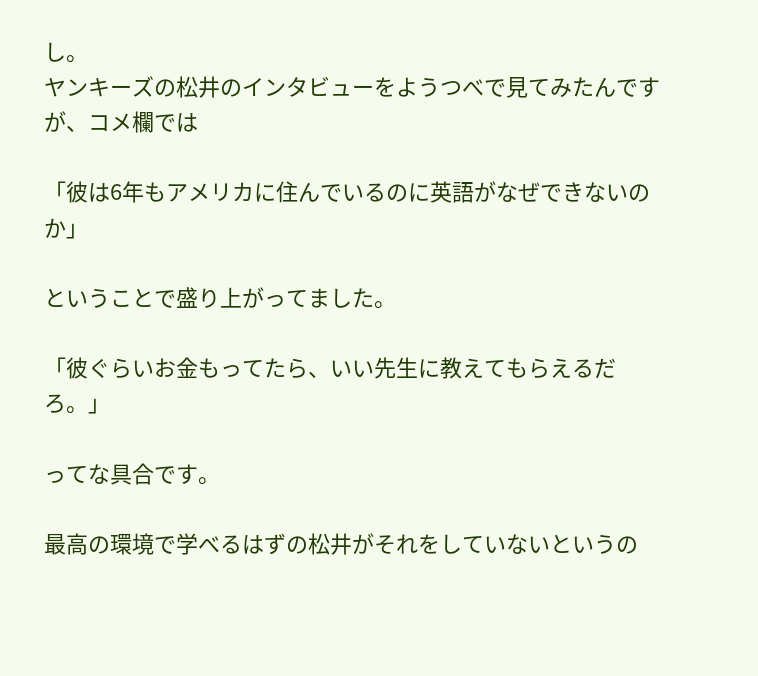し。
ヤンキーズの松井のインタビューをようつべで見てみたんですが、コメ欄では

「彼は6年もアメリカに住んでいるのに英語がなぜできないのか」

ということで盛り上がってました。

「彼ぐらいお金もってたら、いい先生に教えてもらえるだろ。」

ってな具合です。

最高の環境で学べるはずの松井がそれをしていないというの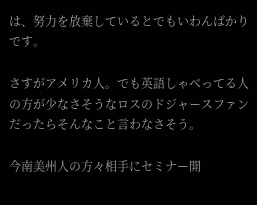は、努力を放棄しているとでもいわんばかりです。

さすがアメリカ人。でも英語しゃべってる人の方が少なさそうなロスのドジャースファンだったらそんなこと言わなさそう。

今南美州人の方々相手にセミナー開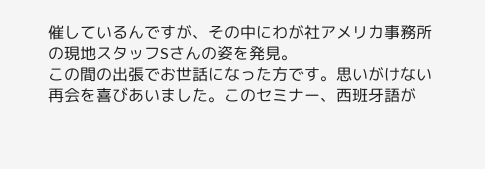催しているんですが、その中にわが社アメリカ事務所の現地スタッフSさんの姿を発見。
この間の出張でお世話になった方です。思いがけない再会を喜びあいました。このセミナー、西班牙語が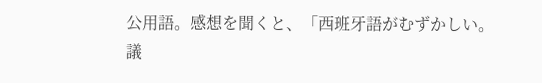公用語。感想を聞くと、「西班牙語がむずかしい。議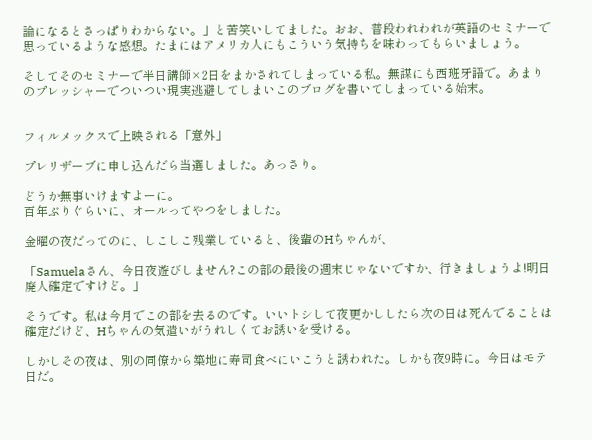論になるとさっぱりわからない。」と苦笑いしてました。おお、普段われわれが英語のセミナーで思っているような感想。たまにはアメリカ人にもこういう気持ちを味わってもらいましょう。

そしてそのセミナーで半日講師×2日をまかされてしまっている私。無謀にも西班牙語で。あまりのプレッシャーでついつい現実逃避してしまいこのブログを書いてしまっている始末。


フィルメックスで上映される「意外」

プレリザーブに申し込んだら当選しました。あっさり。

どうか無事いけますよーに。
百年ぶりぐらいに、オールってやつをしました。

金曜の夜だってのに、しこしこ残業していると、後輩のHちゃんが、

「Samuelaさん、今日夜遊びしません?この部の最後の週末じゃないですか、行きましょうよ!明日廃人確定ですけど。」

そうです。私は今月でこの部を去るのです。いいトシして夜更かししたら次の日は死んでることは確定だけど、Hちゃんの気遣いがうれしくてお誘いを受ける。

しかしその夜は、別の同僚から築地に寿司食べにいこうと誘われた。しかも夜9時に。今日はモテ日だ。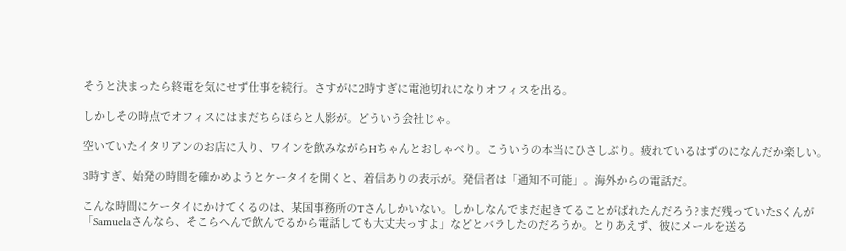そうと決まったら終電を気にせず仕事を続行。さすがに2時すぎに電池切れになりオフィスを出る。

しかしその時点でオフィスにはまだちらほらと人影が。どういう会社じゃ。

空いていたイタリアンのお店に入り、ワインを飲みながらHちゃんとおしゃべり。こういうの本当にひさしぶり。疲れているはずのになんだか楽しい。

3時すぎ、始発の時間を確かめようとケータイを開くと、着信ありの表示が。発信者は「通知不可能」。海外からの電話だ。

こんな時間にケータイにかけてくるのは、某国事務所のTさんしかいない。しかしなんでまだ起きてることがばれたんだろう?まだ残っていたSくんが「Samuelaさんなら、そこらへんで飲んでるから電話しても大丈夫っすよ」などとバラしたのだろうか。とりあえず、彼にメールを送る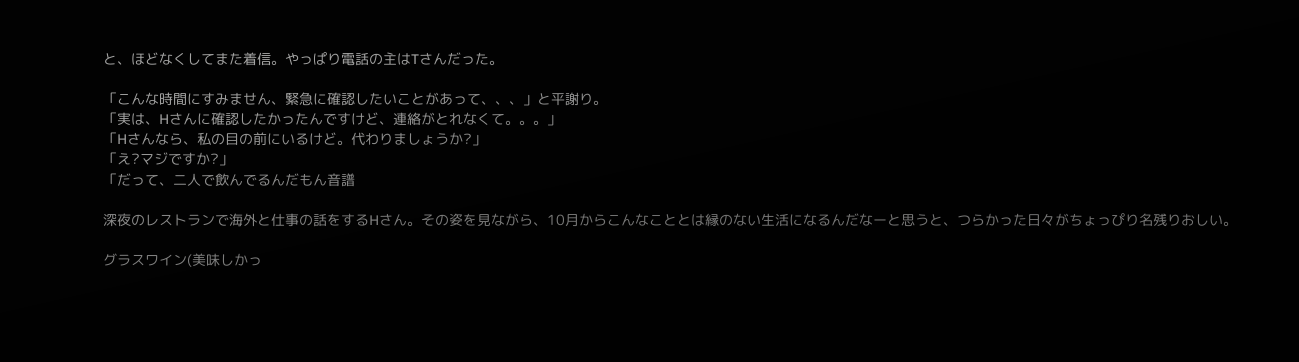と、ほどなくしてまた着信。やっぱり電話の主はTさんだった。

「こんな時間にすみません、緊急に確認したいことがあって、、、」と平謝り。
「実は、Hさんに確認したかったんですけど、連絡がとれなくて。。。」
「Hさんなら、私の目の前にいるけど。代わりましょうか?」
「え?マジですか?」
「だって、二人で飲んでるんだもん音譜

深夜のレストランで海外と仕事の話をするHさん。その姿を見ながら、10月からこんなこととは縁のない生活になるんだなーと思うと、つらかった日々がちょっぴり名残りおしい。

グラスワイン(美味しかっ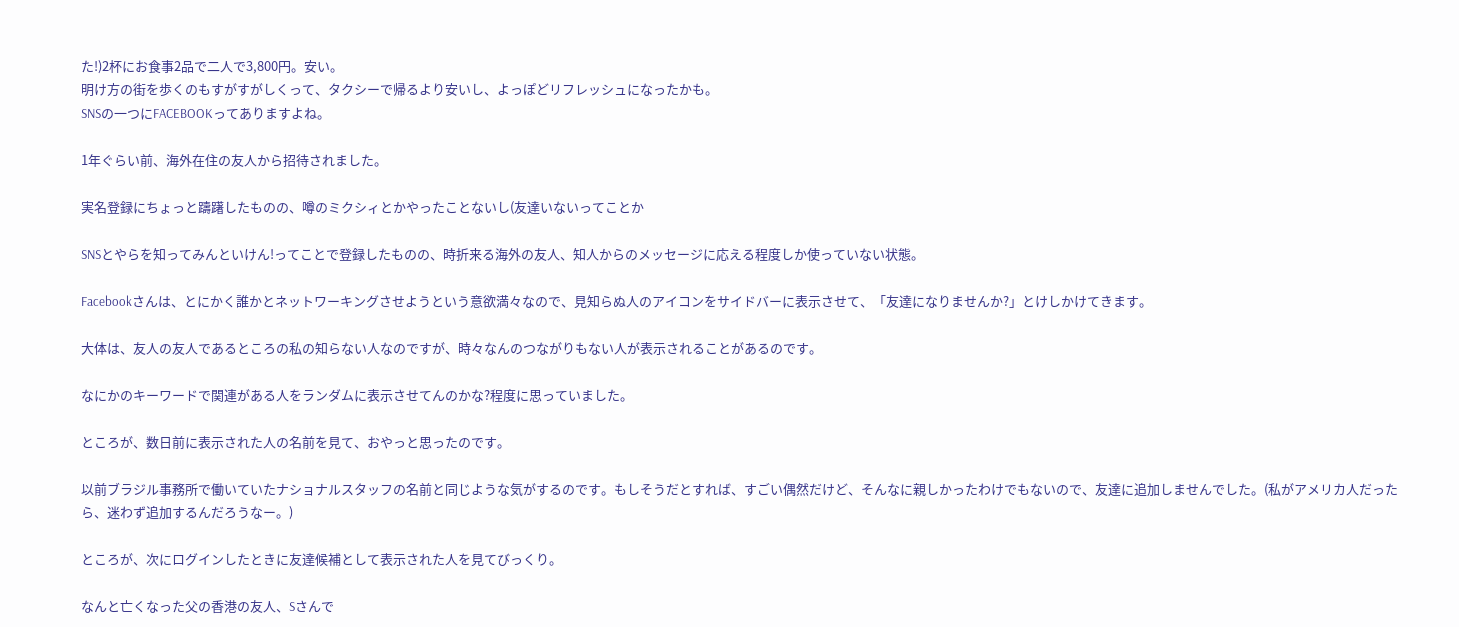た!)2杯にお食事2品で二人で3,800円。安い。
明け方の街を歩くのもすがすがしくって、タクシーで帰るより安いし、よっぽどリフレッシュになったかも。
SNSの一つにFACEBOOKってありますよね。

1年ぐらい前、海外在住の友人から招待されました。

実名登録にちょっと躊躇したものの、噂のミクシィとかやったことないし(友達いないってことか

SNSとやらを知ってみんといけん!ってことで登録したものの、時折来る海外の友人、知人からのメッセージに応える程度しか使っていない状態。

Facebookさんは、とにかく誰かとネットワーキングさせようという意欲満々なので、見知らぬ人のアイコンをサイドバーに表示させて、「友達になりませんか?」とけしかけてきます。

大体は、友人の友人であるところの私の知らない人なのですが、時々なんのつながりもない人が表示されることがあるのです。

なにかのキーワードで関連がある人をランダムに表示させてんのかな?程度に思っていました。

ところが、数日前に表示された人の名前を見て、おやっと思ったのです。

以前ブラジル事務所で働いていたナショナルスタッフの名前と同じような気がするのです。もしそうだとすれば、すごい偶然だけど、そんなに親しかったわけでもないので、友達に追加しませんでした。(私がアメリカ人だったら、迷わず追加するんだろうなー。)

ところが、次にログインしたときに友達候補として表示された人を見てびっくり。

なんと亡くなった父の香港の友人、Sさんで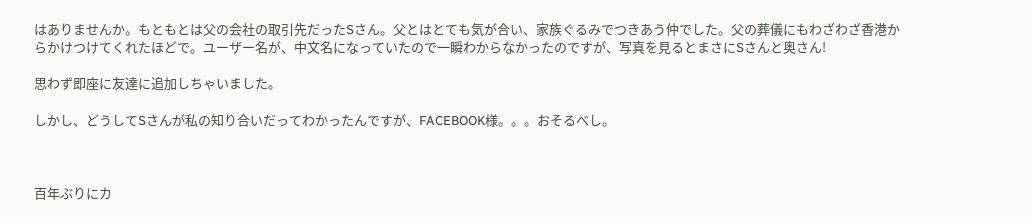はありませんか。もともとは父の会社の取引先だったSさん。父とはとても気が合い、家族ぐるみでつきあう仲でした。父の葬儀にもわざわざ香港からかけつけてくれたほどで。ユーザー名が、中文名になっていたので一瞬わからなかったのですが、写真を見るとまさにSさんと奥さん!

思わず即座に友達に追加しちゃいました。

しかし、どうしてSさんが私の知り合いだってわかったんですが、FACEBOOK様。。。おそるべし。



百年ぶりにカ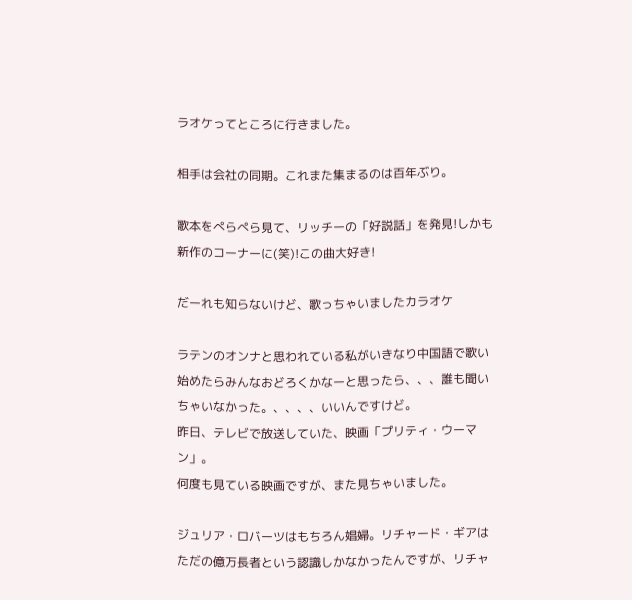ラオケってところに行きました。

相手は会社の同期。これまた集まるのは百年ぶり。

歌本をぺらぺら見て、リッチーの「好説話」を発見!しかも新作のコーナーに(笑)!この曲大好き!

だーれも知らないけど、歌っちゃいましたカラオケ

ラテンのオンナと思われている私がいきなり中国語で歌い始めたらみんなおどろくかなーと思ったら、、、誰も聞いちゃいなかった。、、、、いいんですけど。
昨日、テレビで放送していた、映画「プリティ・ウーマン」。
何度も見ている映画ですが、また見ちゃいました。

ジュリア・ロバーツはもちろん娼婦。リチャード・ギアはただの億万長者という認識しかなかったんですが、リチャ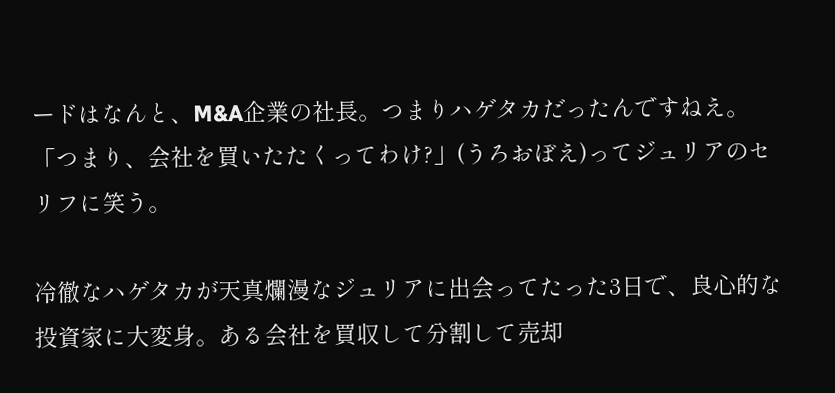ードはなんと、M&A企業の社長。つまりハゲタカだったんですねえ。「つまり、会社を買いたたくってわけ?」(うろおぼえ)ってジュリアのセリフに笑う。

冷徹なハゲタカが天真爛漫なジュリアに出会ってたった3日で、良心的な投資家に大変身。ある会社を買収して分割して売却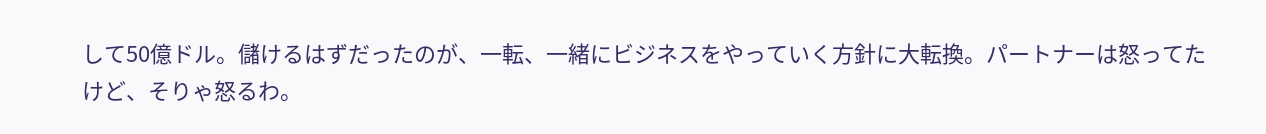して50億ドル。儲けるはずだったのが、一転、一緒にビジネスをやっていく方針に大転換。パートナーは怒ってたけど、そりゃ怒るわ。